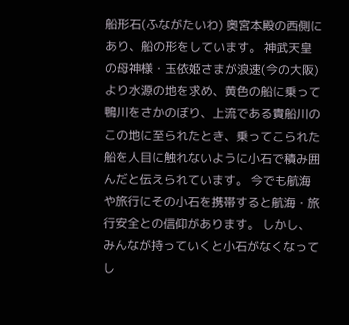船形石(ふながたいわ) 奥宮本殿の西側にあり、船の形をしています。 神武天皇の母神様・玉依姫さまが浪速(今の大阪)より水源の地を求め、黄色の船に乗って鴨川をさかのぼり、上流である貴船川のこの地に至られたとき、乗ってこられた船を人目に触れないように小石で積み囲んだと伝えられています。 今でも航海や旅行にその小石を携帯すると航海・旅行安全との信仰があります。 しかし、みんなが持っていくと小石がなくなってし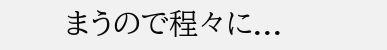まうので程々に...